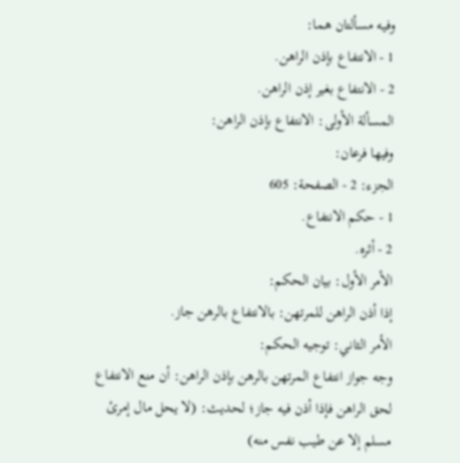وفيه مسألتان هما:
1 - الانتفاع بإذن الراهن.
2 - الانتفاع بغير إذن الراهن.
المسألة الأولى: الانتفاع بإذن الراهن:
وفيها فرعان:
الجزء: 2 - الصفحة: 605
1 - حكم الانتفاع.
2 - أثره.
الأمر الأول: بيان الحكم:
إذا أذن الراهن للمرتهن: بالانتفاع بالرهن جاز.
الأمر الثاني: توجيه الحكم:
وجه جواز انتفاع المرتهن بالرهن بإذن الراهن: أن منع الانتفاع لحق الراهن فإذا أذن فيه جاز؛ لحديث: (لا يحل مال إمرئ مسلم إلا عن طيب نفس منه)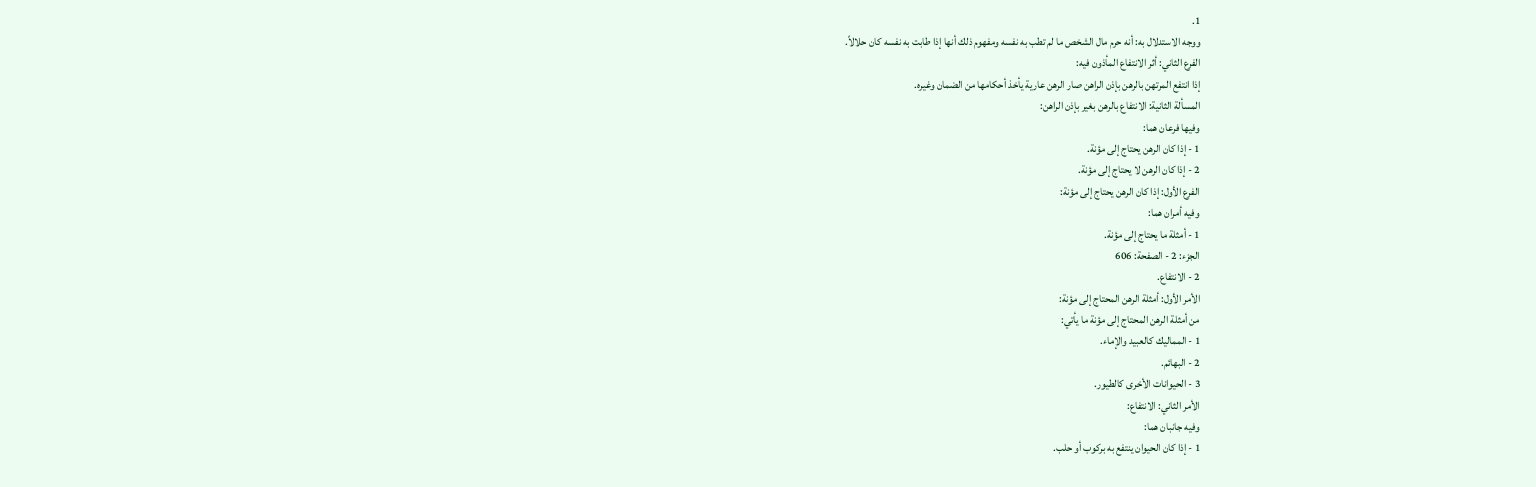1.
ووجه الاستدلال به: أنه حرم مال الشخص ما لم تطب به نفسه ومفهوم ذلك أنها إذا طابت به نفسه كان حلالاً.
الفرع الثاني: أثر الانتفاع المأذون فيه:
إذا انتفع المرتهن بالرهن بإذن الراهن صار الرهن عارية يأخذ أحكامها من الضمان وغيره.
المسألة الثانية: الانتفاع بالرهن بغير بإذن الراهن:
وفيها فرعان هما:
1 - إذا كان الرهن يحتاج إلى مؤنة.
2 - إذا كان الرهن لا يحتاج إلى مؤنة.
الفرع الأول: إذا كان الرهن يحتاج إلى مؤنة:
وفيه أمران هما:
1 - أمثلة ما يحتاج إلى مؤنة.
الجزء: 2 - الصفحة: 606
2 - الانتفاع.
الأمر الأول: أمثلة الرهن المحتاج إلى مؤنة:
من أمثلة الرهن المحتاج إلى مؤنة ما يأتي:
1 - المماليك كالعبيد والإماء.
2 - البهائم.
3 - الحيوانات الأخرى كالطيور.
الأمر الثاني: الانتفاع:
وفيه جانبان هما:
1 - إذا كان الحيوان ينتفع به بركوب أو حلب.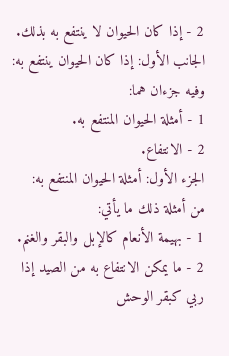2 - إذا كان الحيوان لا ينتفع به بذلك.
الجانب الأول: إذا كان الحيوان ينتفع به:
وفيه جزءان هما:
1 - أمثلة الحيوان المنتفع به.
2 - الانتفاع.
الجزء الأول: أمثلة الحيوان المنتفع به:
من أمثلة ذلك ما يأتي:
1 - بهيمة الأنعام كالإبل والبقر والغنم.
2 - ما يمكن الانتفاع به من الصيد إذا ربي كبقر الوحش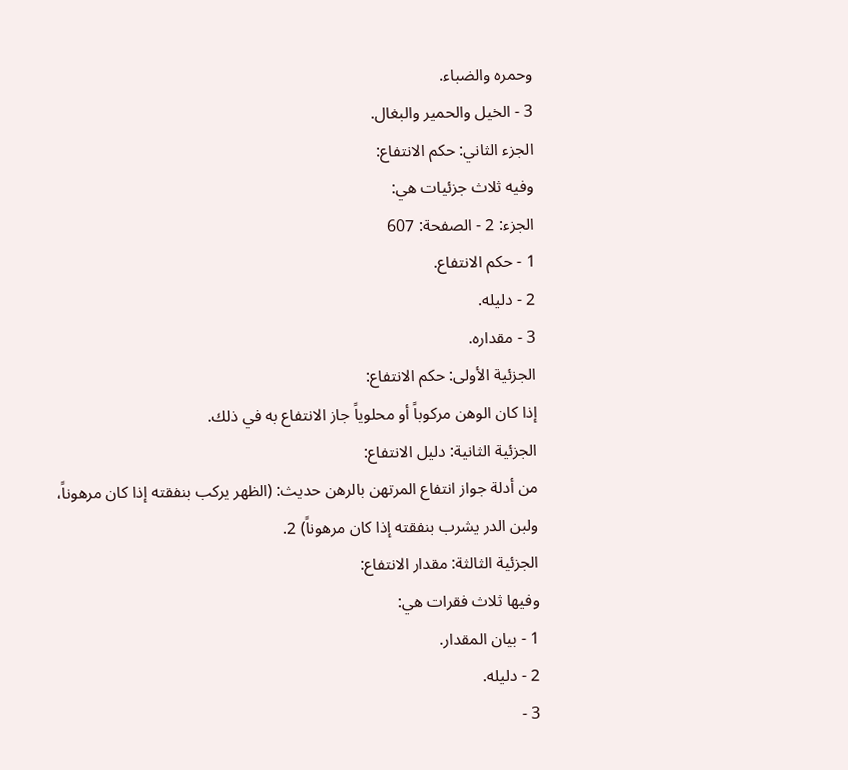وحمره والضباء.
3 - الخيل والحمير والبغال.
الجزء الثاني: حكم الانتفاع:
وفيه ثلاث جزئيات هي:
الجزء: 2 - الصفحة: 607
1 - حكم الانتفاع.
2 - دليله.
3 - مقداره.
الجزئية الأولى: حكم الانتفاع:
إذا كان الوهن مركوباً أو محلوياً جاز الانتفاع به في ذلك.
الجزئية الثانية: دليل الانتفاع:
من أدلة جواز انتفاع المرتهن بالرهن حديث: (الظهر يركب بنفقته إذا كان مرهوناً، ولبن الدر يشرب بنفقته إذا كان مرهوناً) 2.
الجزئية الثالثة: مقدار الانتفاع:
وفيها ثلاث فقرات هي:
1 - بيان المقدار.
2 - دليله.
3 -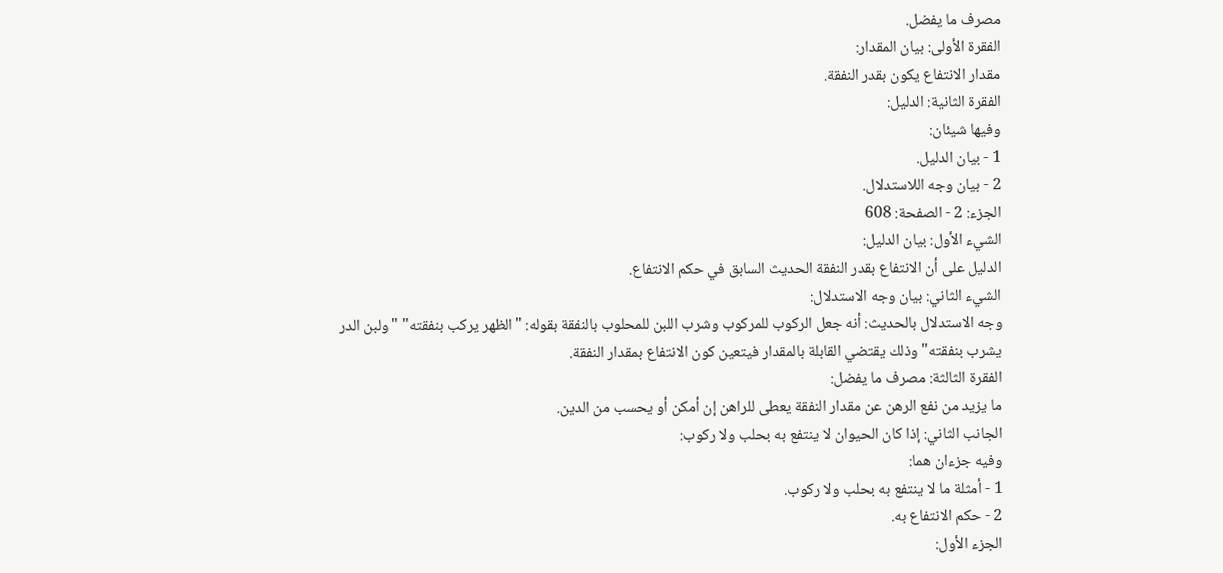مصرف ما يفضل.
الفقرة الأولى: بيان المقدار:
مقدار الانتفاع يكون بقدر النفقة.
الفقرة الثانية: الدليل:
وفيها شيئان:
1 - بيان الدليل.
2 - بيان وجه اللاستدلال.
الجزء: 2 - الصفحة: 608
الشيء الأول: بيان الدليل:
الدليل على أن الانتفاع بقدر النفقة الحديث السابق في حكم الانتفاع.
الشيء الثاني: بيان وجه الاستدلال:
وجه الاستدلال بالحديث: أنه جعل الركوب للمركوب وشرب اللبن للمحلوب بالنفقة بقوله: "الظهر يركب بنفقته" "ولبن الدر يشرب بنفقته" وذلك يقتضي القابلة بالمقدار فيتعين كون الانتفاع بمقدار النفقة.
الفقرة الثالثة: مصرف ما يفضل:
ما يزيد من نفع الرهن عن مقدار النفقة يعطى للراهن إن أمكن أو يحسب من الدين.
الجانب الثاني: إذا كان الحيوان لا ينتفع به بحلب ولا ركوب:
وفيه جزءان هما:
1 - أمثلة ما لا ينتفع به بحلب ولا ركوب.
2 - حكم الانتفاع به.
الجزء الأول: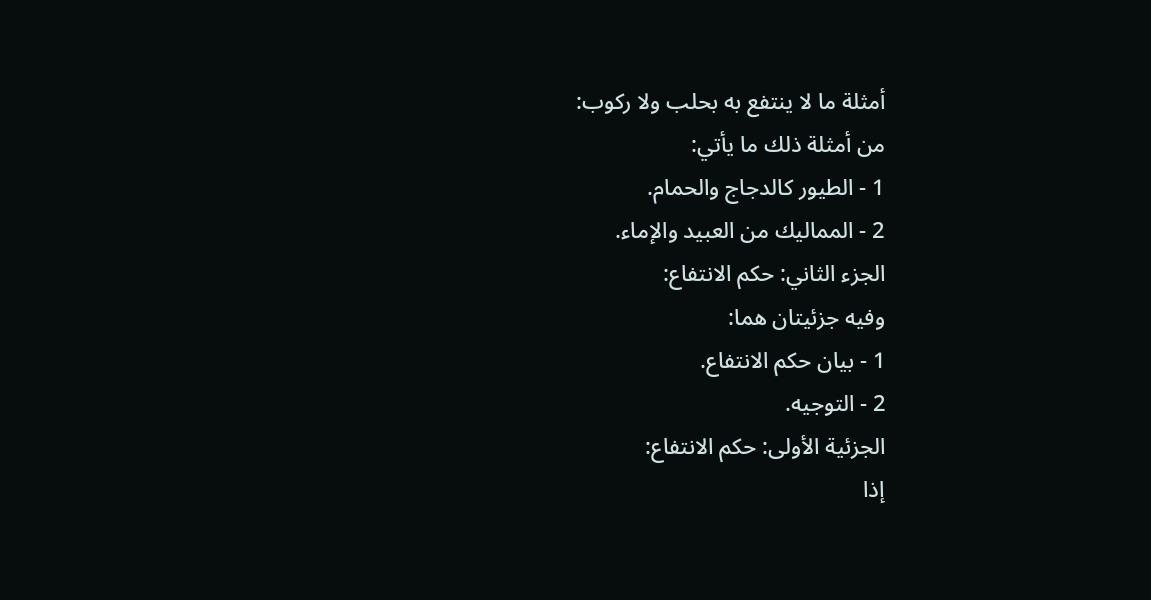أمثلة ما لا ينتفع به بحلب ولا ركوب:
من أمثلة ذلك ما يأتي:
1 - الطيور كالدجاج والحمام.
2 - المماليك من العبيد والإماء.
الجزء الثاني: حكم الانتفاع:
وفيه جزئيتان هما:
1 - بيان حكم الانتفاع.
2 - التوجيه.
الجزئية الأولى: حكم الانتفاع:
إذا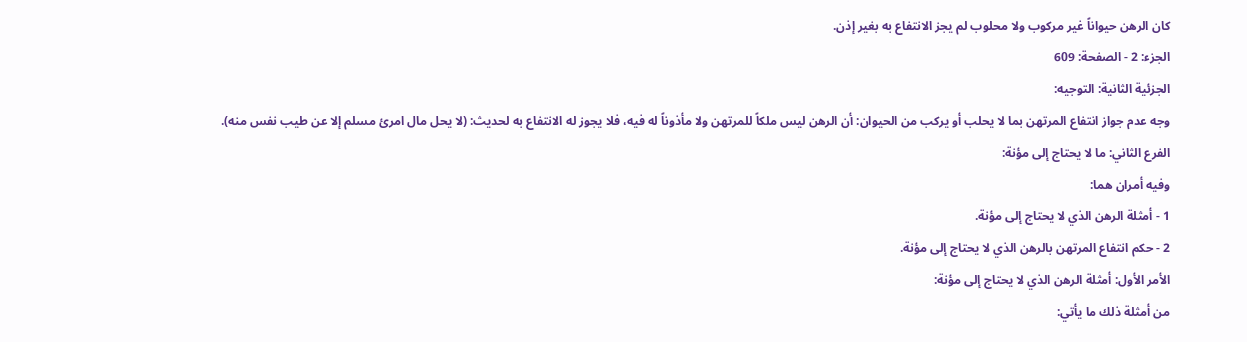كان الرهن حيواناً غير مركوب ولا محلوب لم يجز الانتفاع به بغير إذن.
الجزء: 2 - الصفحة: 609
الجزئية الثانية: التوجيه:
وجه عدم جواز انتفاع المرتهن بما لا يحلب أو يركب من الحيوان: أن الرهن ليس ملكاً للمرتهن ولا مأذوناً له فيه، فلا يجوز له الانتفاع به لحديث: (لا يحل مال امرئ مسلم إلا عن طيب نفس منه).
الفرع الثاني: ما لا يحتاج إلى مؤنة:
وفيه أمران هما:
1 - أمثلة الرهن الذي لا يحتاج إلى مؤنة.
2 - حكم انتفاع المرتهن بالرهن الذي لا يحتاج إلى مؤنة.
الأمر الأول: أمثلة الرهن الذي لا يحتاج إلى مؤنة:
من أمثلة ذلك ما يأتي: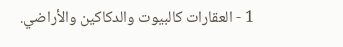1 - العقارات كالبيوت والدكاكين والأراضي.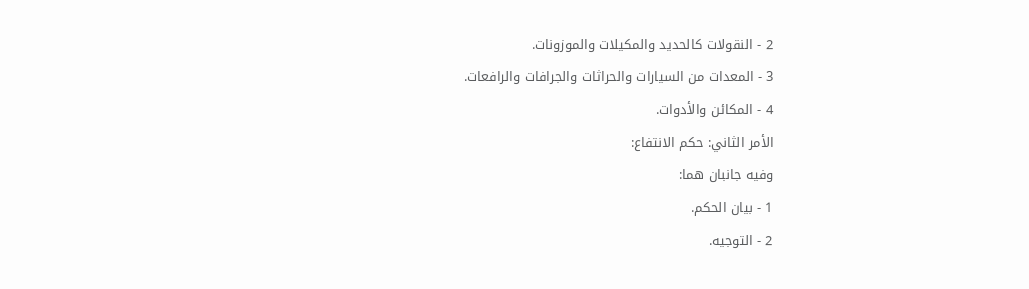2 - النقولات كالحديد والمكيلات والموزونات.
3 - المعدات من السيارات والحراثات والجرافات والرافعات.
4 - المكائن والأدوات.
الأمر الثاني: حكم الانتفاع:
وفيه جانبان هما:
1 - بيان الحكم.
2 - التوجيه.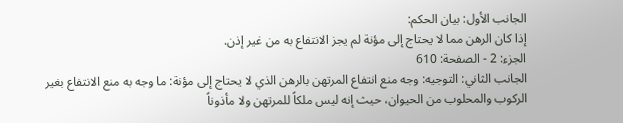الجانب الأول: بيان الحكم:
إذا كان الرهن مما لا يحتاج إلى مؤنة لم يجز الانتفاع به من غير إذن.
الجزء: 2 - الصفحة: 610
الجانب الثاني: التوجيه: وجه منع انتفاع المرتهن بالرهن الذي لا يحتاج إلى مؤنة: ما وجه به منع الانتفاع بغير الركوب والمحلوب من الحيوان، حيث إنه ليس ملكاً للمرتهن ولا مأذوناً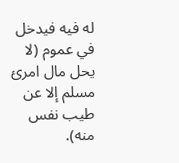له فيه فيدخل في عموم (لا يحل مال امرئ مسلم إلا عن طيب نفس منه).